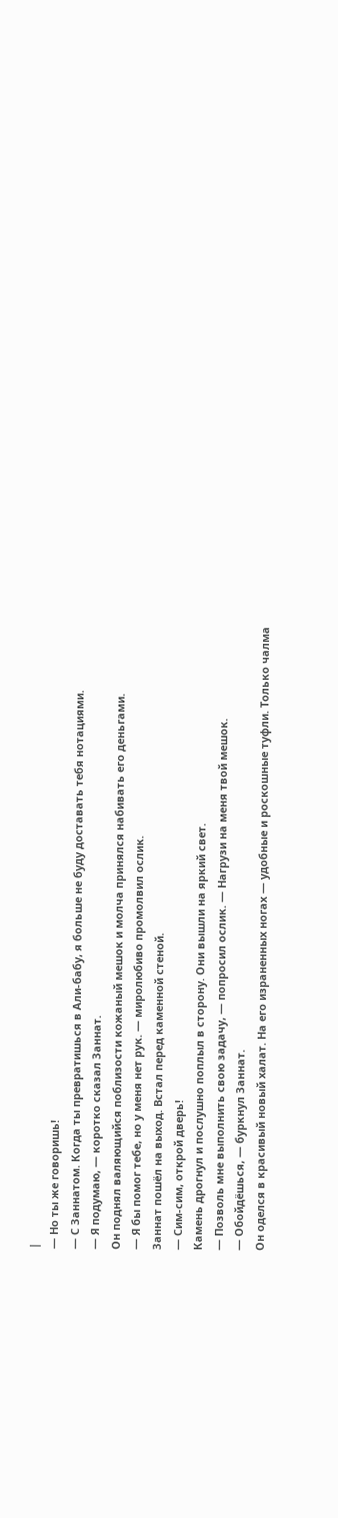|
— Но ты же говоришь!
— С Заннатом. Когда ты превратишься в Али-бабу, я больше не буду доставать тебя нотациями.
— Я подумаю, — коротко сказал Заннат.
Он поднял валяющийся поблизости кожаный мешок и молча принялся набивать его деньгами.
— Я бы помог тебе, но у меня нет рук. — миролюбиво промолвил ослик.
Заннат пошёл на выход. Встал перед каменной стеной.
— Сим-сим, открой дверь!
Камень дрогнул и послушно поплыл в сторону. Они вышли на яркий свет.
— Позволь мне выполнить свою задачу, — попросил ослик. — Нагрузи на меня твой мешок.
— Обойдёшься, — буркнул Заннат.
Он оделся в красивый новый халат. На его израненных ногах — удобные и роскошные туфли. Только чалма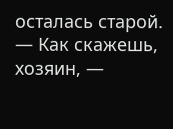осталась старой.
— Как скажешь, хозяин, —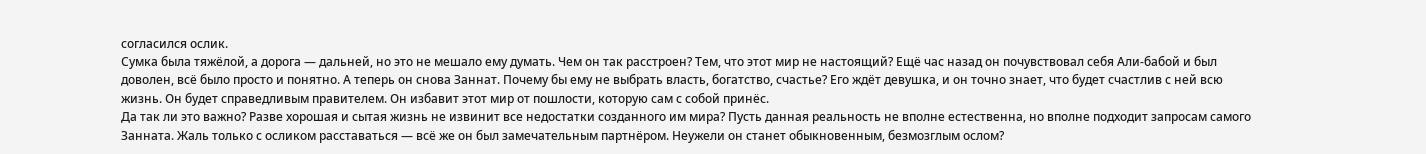согласился ослик.
Сумка была тяжёлой, а дорога — дальней, но это не мешало ему думать. Чем он так расстроен? Тем, что этот мир не настоящий? Ещё час назад он почувствовал себя Али-бабой и был доволен, всё было просто и понятно. А теперь он снова Заннат. Почему бы ему не выбрать власть, богатство, счастье? Его ждёт девушка, и он точно знает, что будет счастлив с ней всю жизнь. Он будет справедливым правителем. Он избавит этот мир от пошлости, которую сам с собой принёс.
Да так ли это важно? Разве хорошая и сытая жизнь не извинит все недостатки созданного им мира? Пусть данная реальность не вполне естественна, но вполне подходит запросам самого Занната. Жаль только с осликом расставаться — всё же он был замечательным партнёром. Неужели он станет обыкновенным, безмозглым ослом?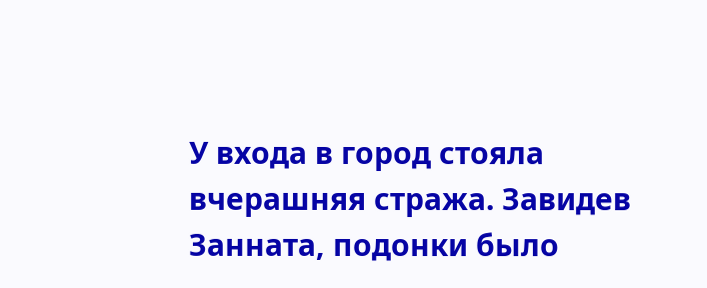У входа в город стояла вчерашняя стража. Завидев Занната, подонки было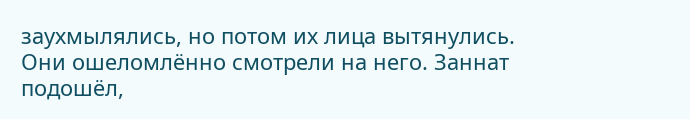заухмылялись, но потом их лица вытянулись. Они ошеломлённо смотрели на него. Заннат подошёл,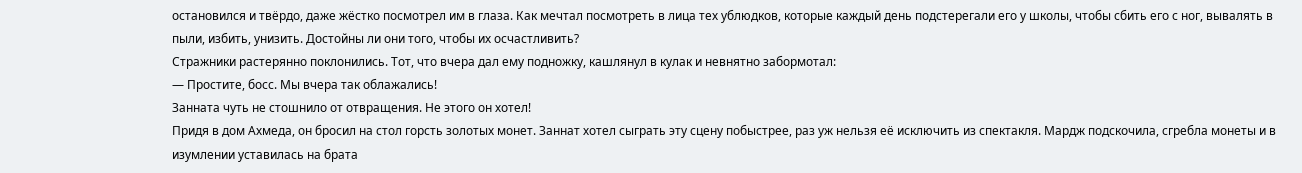остановился и твёрдо, даже жёстко посмотрел им в глаза. Как мечтал посмотреть в лица тех ублюдков, которые каждый день подстерегали его у школы, чтобы сбить его с ног, вывалять в пыли, избить, унизить. Достойны ли они того, чтобы их осчастливить?
Стражники растерянно поклонились. Тот, что вчера дал ему подножку, кашлянул в кулак и невнятно забормотал:
— Простите, босс. Мы вчера так облажались!
Занната чуть не стошнило от отвращения. Не этого он хотел!
Придя в дом Ахмеда, он бросил на стол горсть золотых монет. Заннат хотел сыграть эту сцену побыстрее, раз уж нельзя её исключить из спектакля. Мардж подскочила, сгребла монеты и в изумлении уставилась на брата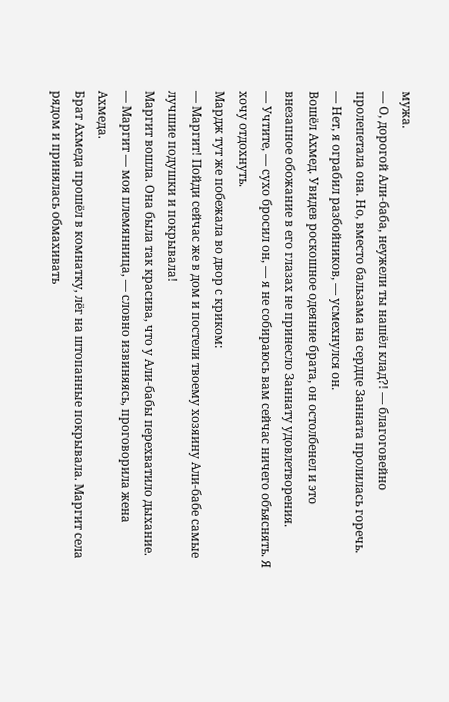мужа.
— О, дорогой Али-баба, неужели ты нашёл клад?! — благоговейно пролепетала она. Но, вместо бальзама на сердце Занната пролилась горечь.
— Нет, я ограбил разбойников, — усмехнулся он.
Вошёл Ахмед. Увидев роскошное одеяние брата, он остолбенел и это внезапное обожание в его глазах не принесло Заннату удовлетворения.
— Учтите, — сухо бросил он, — я не собираюсь вам сейчас ничего объяснять. Я хочу отдохнуть.
Мардж тут же побежала во двор с криком:
— Маргит! Пойди сейчас же в дом и постели твоему хозяину Али-бабе самые лучшие подушки и покрывала!
Маргит вошла. Она была так красива, что у Али-бабы перехватило дыхание.
— Маргит — моя племянница, — словно извиняясь, проговорила жена Ахмеда.
Брат Ахмеда прошёл в комнатку, лёг на штопанные покрывала. Маргит села рядом и принялась обмахивать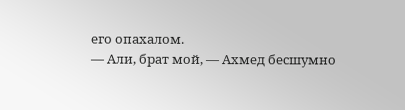его опахалом.
— Али, брат мой, — Ахмед бесшумно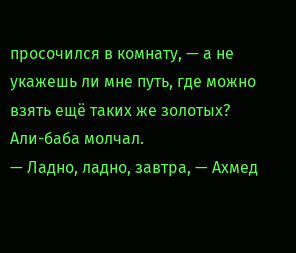просочился в комнату, — а не укажешь ли мне путь, где можно взять ещё таких же золотых?
Али-баба молчал.
— Ладно, ладно, завтра, — Ахмед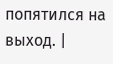попятился на выход. |